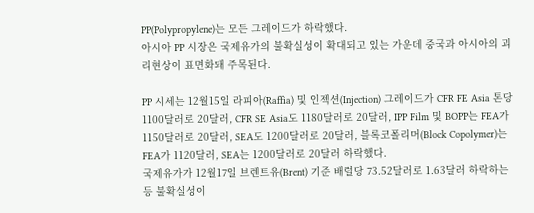PP(Polypropylene)는 모든 그레이드가 하락했다.
아시아 PP 시장은 국제유가의 불확실성이 확대되고 있는 가운데 중국과 아시아의 괴리현상이 표면화돼 주목된다.

PP 시세는 12월15일 라피아(Raffia) 및 인젝션(Injection) 그레이드가 CFR FE Asia 톤당 1100달러로 20달러, CFR SE Asia도 1180달러로 20달러, IPP Film 및 BOPP는 FEA가 1150달러로 20달러, SEA도 1200달러로 20달러, 블록코폴리머(Block Copolymer)는 FEA가 1120달러, SEA는 1200달러로 20달러 하락했다.
국제유가가 12월17일 브렌트유(Brent) 기준 배럴당 73.52달러로 1.63달러 하락하는 등 불확실성이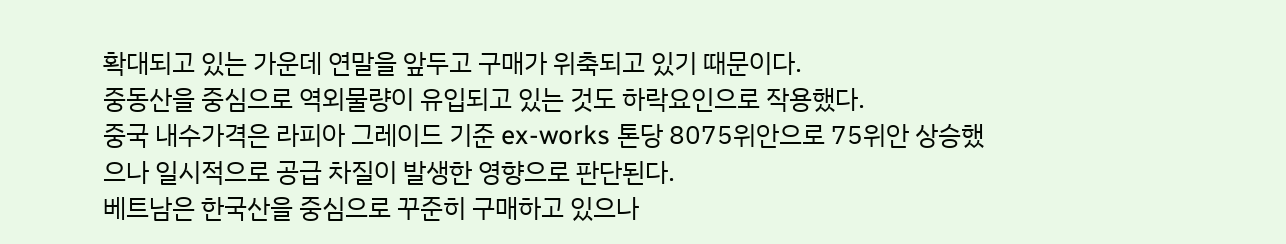확대되고 있는 가운데 연말을 앞두고 구매가 위축되고 있기 때문이다.
중동산을 중심으로 역외물량이 유입되고 있는 것도 하락요인으로 작용했다.
중국 내수가격은 라피아 그레이드 기준 ex-works 톤당 8075위안으로 75위안 상승했으나 일시적으로 공급 차질이 발생한 영향으로 판단된다.
베트남은 한국산을 중심으로 꾸준히 구매하고 있으나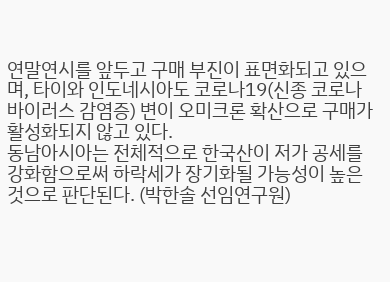연말연시를 앞두고 구매 부진이 표면화되고 있으며, 타이와 인도네시아도 코로나19(신종 코로나바이러스 감염증) 변이 오미크론 확산으로 구매가 활성화되지 않고 있다.
동남아시아는 전체적으로 한국산이 저가 공세를 강화함으로써 하락세가 장기화될 가능성이 높은 것으로 판단된다. (박한솔 선임연구원)